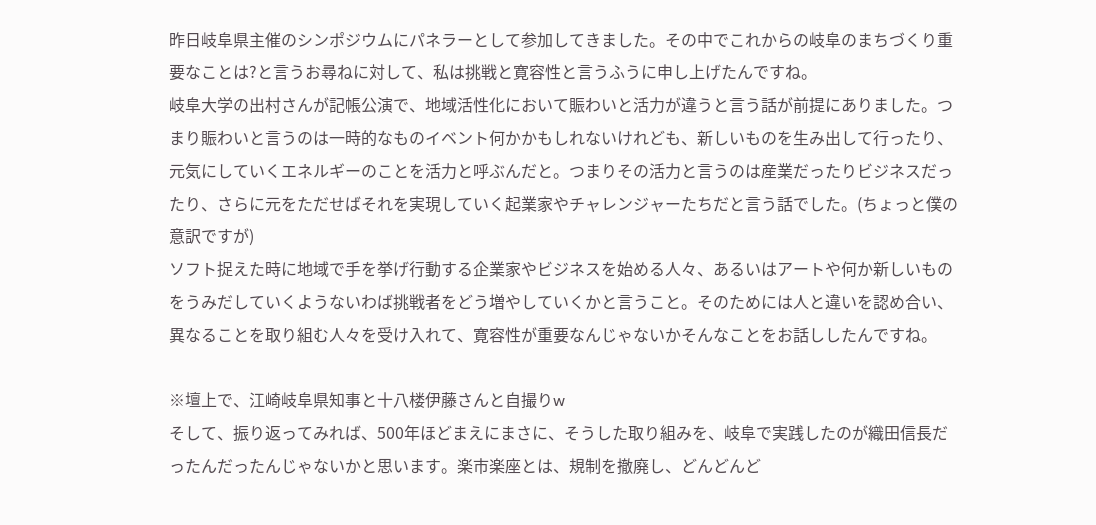昨日岐阜県主催のシンポジウムにパネラーとして参加してきました。その中でこれからの岐阜のまちづくり重要なことは?と言うお尋ねに対して、私は挑戦と寛容性と言うふうに申し上げたんですね。
岐阜大学の出村さんが記帳公演で、地域活性化において賑わいと活力が違うと言う話が前提にありました。つまり賑わいと言うのは一時的なものイベント何かかもしれないけれども、新しいものを生み出して行ったり、元気にしていくエネルギーのことを活力と呼ぶんだと。つまりその活力と言うのは産業だったりビジネスだったり、さらに元をただせばそれを実現していく起業家やチャレンジャーたちだと言う話でした。(ちょっと僕の意訳ですが)
ソフト捉えた時に地域で手を挙げ行動する企業家やビジネスを始める人々、あるいはアートや何か新しいものをうみだしていくようないわば挑戦者をどう増やしていくかと言うこと。そのためには人と違いを認め合い、異なることを取り組む人々を受け入れて、寛容性が重要なんじゃないかそんなことをお話ししたんですね。

※壇上で、江崎岐阜県知事と十八楼伊藤さんと自撮りw
そして、振り返ってみれば、500年ほどまえにまさに、そうした取り組みを、岐阜で実践したのが織田信長だったんだったんじゃないかと思います。楽市楽座とは、規制を撤廃し、どんどんど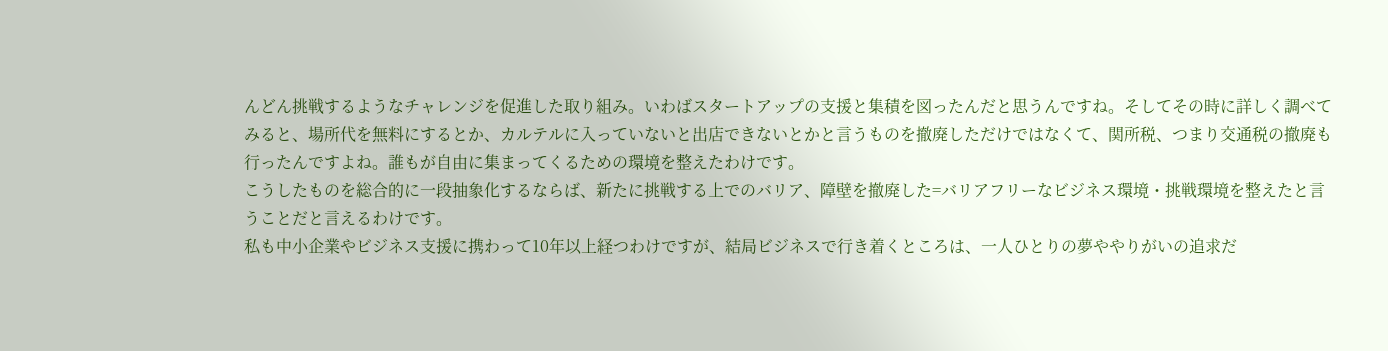んどん挑戦するようなチャレンジを促進した取り組み。いわばスタートアップの支援と集積を図ったんだと思うんですね。そしてその時に詳しく調べてみると、場所代を無料にするとか、カルテルに入っていないと出店できないとかと言うものを撤廃しただけではなくて、関所税、つまり交通税の撤廃も行ったんですよね。誰もが自由に集まってくるための環境を整えたわけです。
こうしたものを総合的に一段抽象化するならば、新たに挑戦する上でのバリア、障壁を撤廃した=バリアフリーなビジネス環境・挑戦環境を整えたと言うことだと言えるわけです。
私も中小企業やビジネス支援に携わって10年以上経つわけですが、結局ビジネスで行き着くところは、一人ひとりの夢ややりがいの追求だ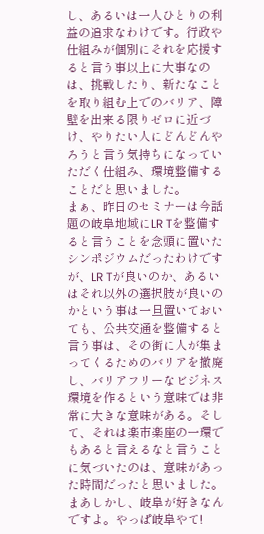し、あるいは一人ひとりの利益の追求なわけです。行政や仕組みが個別にそれを応援すると言う事以上に大事なのは、挑戦したり、新たなことを取り組む上でのバリア、障壁を出来る限りゼロに近づけ、やりたい人にどんどんやろうと言う気持ちになっていただく仕組み、環境整備することだと思いました。
まぁ、昨日のセミナーは今話題の岐阜地域にLR Tを整備すると言うことを念頭に置いたシンポジウムだったわけですが、LR Tが良いのか、あるいはそれ以外の選択肢が良いのかという事は一旦置いておいても、公共交通を整備すると言う事は、その街に人が集まってくるためのバリアを撤廃し、バリアフリーなビジネス環境を作るという意味では非常に大きな意味がある。そして、それは楽市楽座の一環でもあると言えるなと言うことに気づいたのは、意味があった時間だったと思いました。
まあしかし、岐阜が好きなんですよ。やっぱ岐阜やて!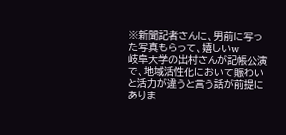※新聞記者さんに、男前に写った写真もらって、嬉しいw
岐阜大学の出村さんが記帳公演で、地域活性化において賑わいと活力が違うと言う話が前提にありま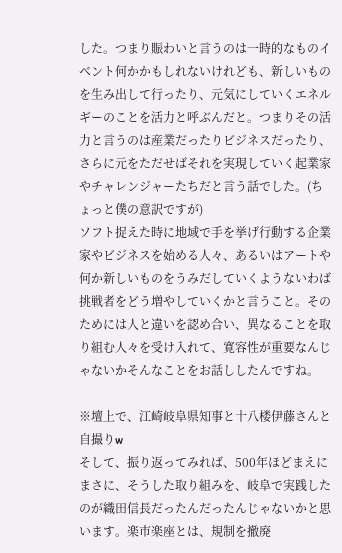した。つまり賑わいと言うのは一時的なものイベント何かかもしれないけれども、新しいものを生み出して行ったり、元気にしていくエネルギーのことを活力と呼ぶんだと。つまりその活力と言うのは産業だったりビジネスだったり、さらに元をただせばそれを実現していく起業家やチャレンジャーたちだと言う話でした。(ちょっと僕の意訳ですが)
ソフト捉えた時に地域で手を挙げ行動する企業家やビジネスを始める人々、あるいはアートや何か新しいものをうみだしていくようないわば挑戦者をどう増やしていくかと言うこと。そのためには人と違いを認め合い、異なることを取り組む人々を受け入れて、寛容性が重要なんじゃないかそんなことをお話ししたんですね。

※壇上で、江崎岐阜県知事と十八楼伊藤さんと自撮りw
そして、振り返ってみれば、500年ほどまえにまさに、そうした取り組みを、岐阜で実践したのが織田信長だったんだったんじゃないかと思います。楽市楽座とは、規制を撤廃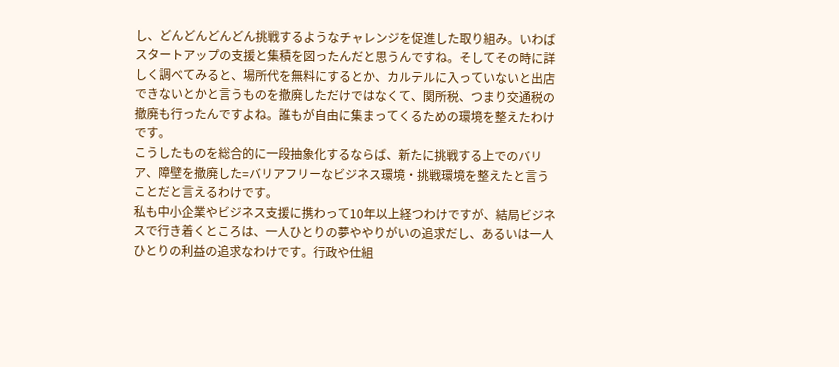し、どんどんどんどん挑戦するようなチャレンジを促進した取り組み。いわばスタートアップの支援と集積を図ったんだと思うんですね。そしてその時に詳しく調べてみると、場所代を無料にするとか、カルテルに入っていないと出店できないとかと言うものを撤廃しただけではなくて、関所税、つまり交通税の撤廃も行ったんですよね。誰もが自由に集まってくるための環境を整えたわけです。
こうしたものを総合的に一段抽象化するならば、新たに挑戦する上でのバリア、障壁を撤廃した=バリアフリーなビジネス環境・挑戦環境を整えたと言うことだと言えるわけです。
私も中小企業やビジネス支援に携わって10年以上経つわけですが、結局ビジネスで行き着くところは、一人ひとりの夢ややりがいの追求だし、あるいは一人ひとりの利益の追求なわけです。行政や仕組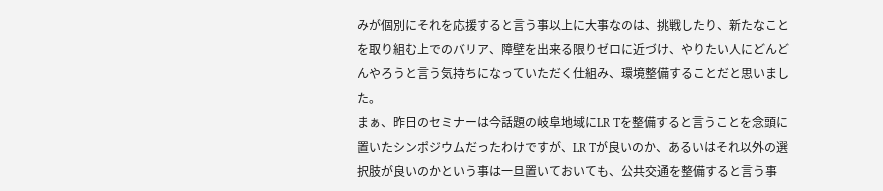みが個別にそれを応援すると言う事以上に大事なのは、挑戦したり、新たなことを取り組む上でのバリア、障壁を出来る限りゼロに近づけ、やりたい人にどんどんやろうと言う気持ちになっていただく仕組み、環境整備することだと思いました。
まぁ、昨日のセミナーは今話題の岐阜地域にLR Tを整備すると言うことを念頭に置いたシンポジウムだったわけですが、LR Tが良いのか、あるいはそれ以外の選択肢が良いのかという事は一旦置いておいても、公共交通を整備すると言う事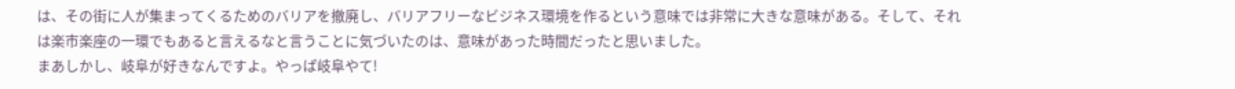は、その街に人が集まってくるためのバリアを撤廃し、バリアフリーなビジネス環境を作るという意味では非常に大きな意味がある。そして、それは楽市楽座の一環でもあると言えるなと言うことに気づいたのは、意味があった時間だったと思いました。
まあしかし、岐阜が好きなんですよ。やっぱ岐阜やて!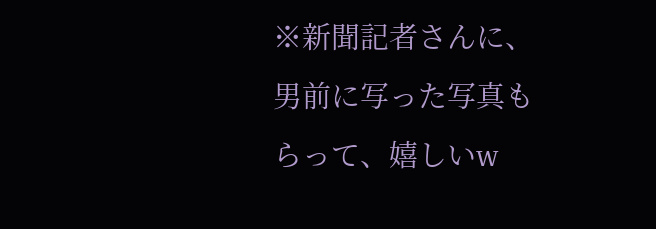※新聞記者さんに、男前に写った写真もらって、嬉しいw